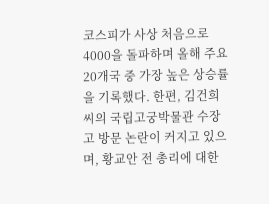코스피가 사상 처음으로 4000을 돌파하며 올해 주요 20개국 중 가장 높은 상승률을 기록했다. 한편, 김건희 씨의 국립고궁박물관 수장고 방문 논란이 커지고 있으며, 황교안 전 총리에 대한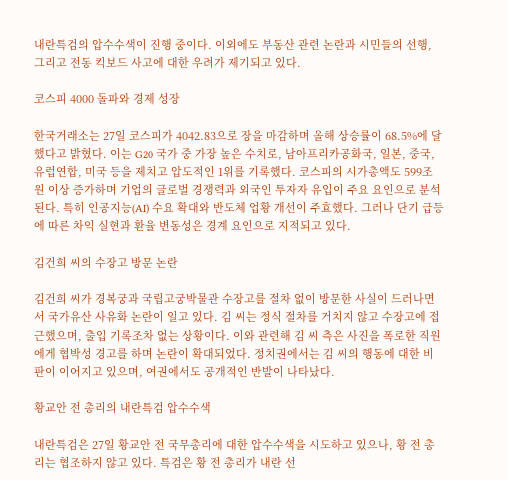내란특검의 압수수색이 진행 중이다. 이외에도 부동산 관련 논란과 시민들의 선행, 그리고 전동 킥보드 사고에 대한 우려가 제기되고 있다.

코스피 4000 돌파와 경제 성장

한국거래소는 27일 코스피가 4042.83으로 장을 마감하며 올해 상승률이 68.5%에 달했다고 밝혔다. 이는 G20 국가 중 가장 높은 수치로, 남아프리카공화국, 일본, 중국, 유럽연합, 미국 등을 제치고 압도적인 1위를 기록했다. 코스피의 시가총액도 599조 원 이상 증가하며 기업의 글로벌 경쟁력과 외국인 투자자 유입이 주요 요인으로 분석된다. 특히 인공지능(AI) 수요 확대와 반도체 업황 개선이 주효했다. 그러나 단기 급등에 따른 차익 실현과 환율 변동성은 경계 요인으로 지적되고 있다.

김건희 씨의 수장고 방문 논란

김건희 씨가 경복궁과 국립고궁박물관 수장고를 절차 없이 방문한 사실이 드러나면서 국가유산 사유화 논란이 일고 있다. 김 씨는 정식 절차를 거치지 않고 수장고에 접근했으며, 출입 기록조차 없는 상황이다. 이와 관련해 김 씨 측은 사진을 폭로한 직원에게 협박성 경고를 하며 논란이 확대되었다. 정치권에서는 김 씨의 행동에 대한 비판이 이어지고 있으며, 여권에서도 공개적인 반발이 나타났다.

황교안 전 총리의 내란특검 압수수색

내란특검은 27일 황교안 전 국무총리에 대한 압수수색을 시도하고 있으나, 황 전 총리는 협조하지 않고 있다. 특검은 황 전 총리가 내란 선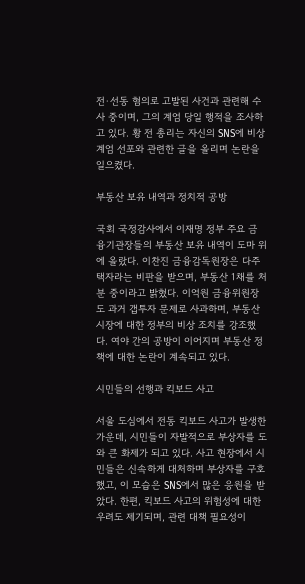전·선동 혐의로 고발된 사건과 관련해 수사 중이며, 그의 계엄 당일 행적을 조사하고 있다. 황 전 총리는 자신의 SNS에 비상계엄 선포와 관련한 글을 올리며 논란을 일으켰다.

부동산 보유 내역과 정치적 공방

국회 국정감사에서 이재명 정부 주요 금융기관장들의 부동산 보유 내역이 도마 위에 올랐다. 이찬진 금융감독원장은 다주택자라는 비판을 받으며, 부동산 1채를 처분 중이라고 밝혔다. 이억원 금융위원장도 과거 갭투자 문제로 사과하며, 부동산 시장에 대한 정부의 비상 조치를 강조했다. 여야 간의 공방이 이어지며 부동산 정책에 대한 논란이 계속되고 있다.

시민들의 선행과 킥보드 사고

서울 도심에서 전동 킥보드 사고가 발생한 가운데, 시민들이 자발적으로 부상자를 도와 큰 화제가 되고 있다. 사고 현장에서 시민들은 신속하게 대처하며 부상자를 구호했고, 이 모습은 SNS에서 많은 응원을 받았다. 한편, 킥보드 사고의 위험성에 대한 우려도 제기되며, 관련 대책 필요성이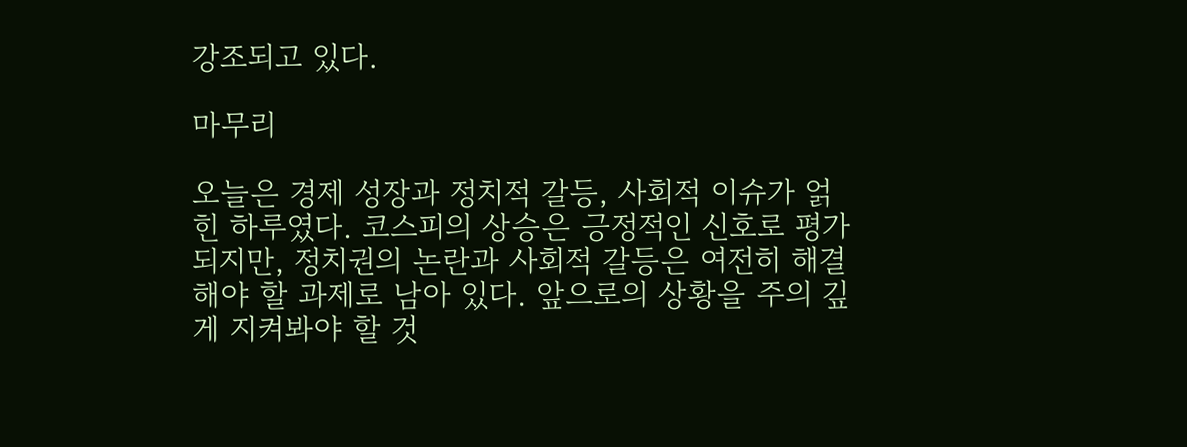강조되고 있다.

마무리

오늘은 경제 성장과 정치적 갈등, 사회적 이슈가 얽힌 하루였다. 코스피의 상승은 긍정적인 신호로 평가되지만, 정치권의 논란과 사회적 갈등은 여전히 해결해야 할 과제로 남아 있다. 앞으로의 상황을 주의 깊게 지켜봐야 할 것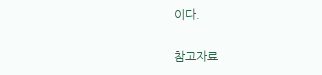이다.

참고자료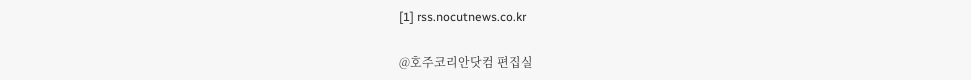[1] rss.nocutnews.co.kr

@호주코리안닷컴 편집실